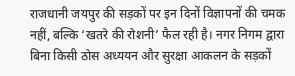राजधानी जयपुर की सड़कों पर इन दिनों विज्ञापनों की चमक नहीं, बल्कि ‘खतरे की रोशनी’ फैल रही है। नगर निगम द्वारा बिना किसी ठोस अध्ययन और सुरक्षा आकलन के सड़कों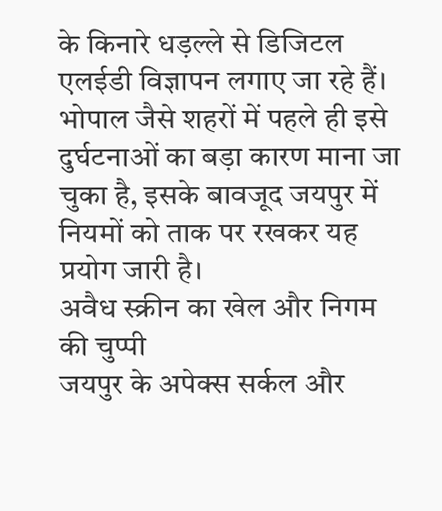के किनारे धड़ल्ले से डिजिटल एलईडी विज्ञापन लगाए जा रहे हैं। भोपाल जैसे शहरों में पहले ही इसे दुर्घटनाओं का बड़ा कारण माना जा चुका है, इसके बावजूद जयपुर में नियमों को ताक पर रखकर यह प्रयोग जारी है।
अवैध स्क्रीन का खेल और निगम की चुप्पी
जयपुर के अपेक्स सर्कल और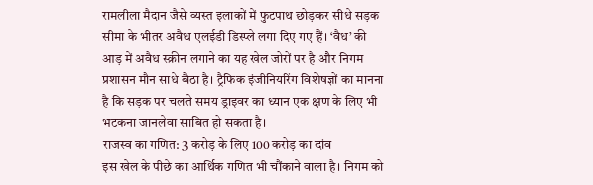रामलीला मैदान जैसे व्यस्त इलाकों में फुटपाथ छोड़कर सीधे सड़क सीमा के भीतर अवैध एलईडी डिस्प्ले लगा दिए गए हैं। ‘वैध’ की आड़ में अवैध स्क्रीन लगाने का यह खेल जोरों पर है और निगम प्रशासन मौन साधे बैठा है। ट्रैफिक इंजीनियरिंग विशेषज्ञों का मानना है कि सड़क पर चलते समय ड्राइवर का ध्यान एक क्षण के लिए भी भटकना जानलेवा साबित हो सकता है।
राजस्व का गणित: 3 करोड़ के लिए 100 करोड़ का दांव
इस खेल के पीछे का आर्थिक गणित भी चौंकाने वाला है। निगम को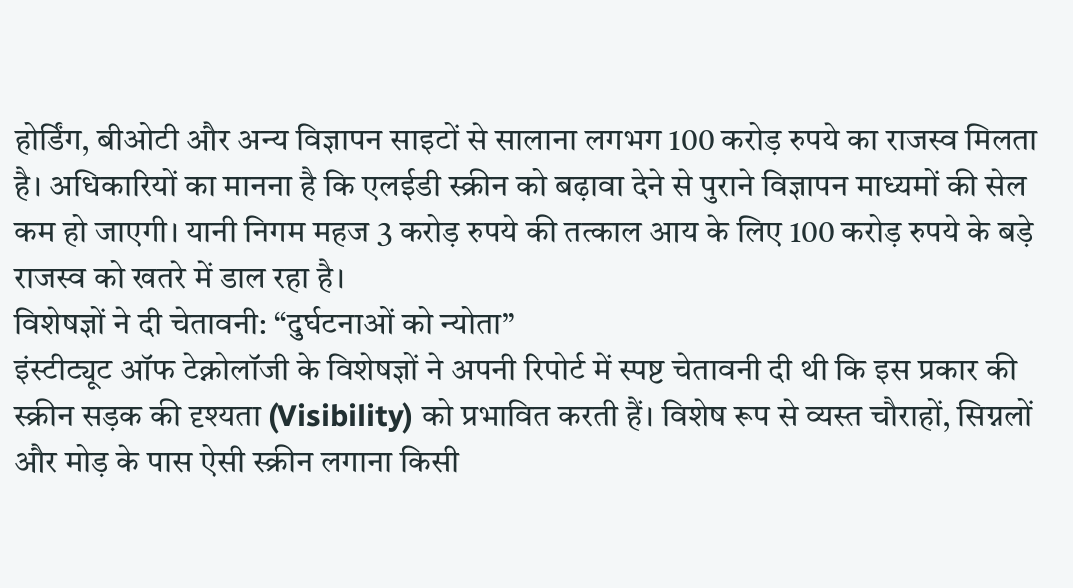होर्डिंग, बीओटी और अन्य विज्ञापन साइटों से सालाना लगभग 100 करोड़ रुपये का राजस्व मिलता है। अधिकारियों का मानना है कि एलईडी स्क्रीन को बढ़ावा देने से पुराने विज्ञापन माध्यमों की सेल कम हो जाएगी। यानी निगम महज 3 करोड़ रुपये की तत्काल आय के लिए 100 करोड़ रुपये के बड़े राजस्व को खतरे में डाल रहा है।
विशेषज्ञों ने दी चेतावनी: “दुर्घटनाओं को न्योता”
इंस्टीट्यूट ऑफ टेक्नोलॉजी के विशेषज्ञों ने अपनी रिपोर्ट में स्पष्ट चेतावनी दी थी कि इस प्रकार की स्क्रीन सड़क की दृश्यता (Visibility) को प्रभावित करती हैं। विशेष रूप से व्यस्त चौराहों, सिग्नलों और मोड़ के पास ऐसी स्क्रीन लगाना किसी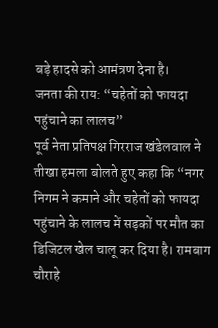बड़े हादसे को आमंत्रण देना है।
जनता की राय: “चहेतों को फायदा पहुंचाने का लालच”
पूर्व नेता प्रतिपक्ष गिरराज खंडेलवाल ने तीखा हमला बोलते हुए कहा कि “नगर निगम ने कमाने और चहेतों को फायदा पहुंचाने के लालच में सड़कों पर मौत का डिजिटल खेल चालू कर दिया है। रामबाग चौराहे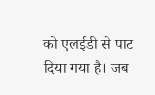को एलईडी से पाट दिया गया है। जब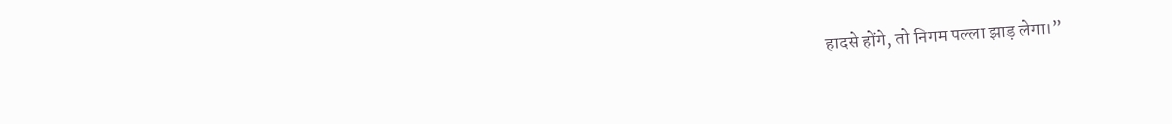हादसे होंगे, तो निगम पल्ला झाड़ लेगा।”